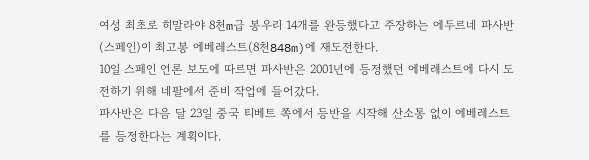여성 최초로 히말라야 8천m급 봉우리 14개를 완등했다고 주장하는 에두르네 파사반(스페인)이 최고봉 에베레스트(8천848m)에 재도전한다.
10일 스페인 언론 보도에 따르면 파사반은 2001년에 등정했던 에베레스트에 다시 도전하기 위해 네팔에서 준비 작업에 들어갔다.
파사반은 다음 달 23일 중국 티베트 쪽에서 등반을 시작해 산소통 없이 에베레스트를 등정한다는 계획이다.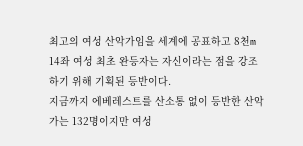최고의 여성 산악가임을 세계에 공표하고 8천m 14좌 여성 최초 완등자는 자신이라는 점을 강조하기 위해 기획된 등반이다.
지금까지 에베레스트를 산소통 없이 등반한 산악가는 132명이지만 여성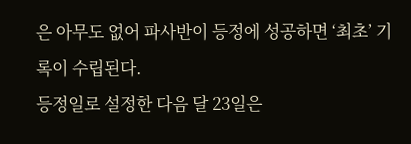은 아무도 없어 파사반이 등정에 성공하면 ‘최초’ 기록이 수립된다.
등정일로 설정한 다음 달 23일은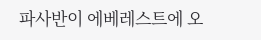파사반이 에베레스트에 오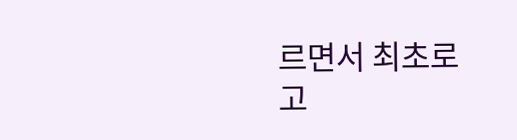르면서 최초로 고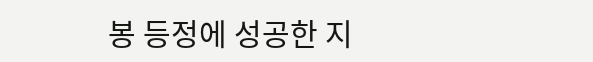봉 등정에 성공한 지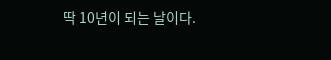딱 10년이 되는 날이다.